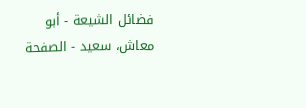فضائل الشيعة - أبو معاش، سعيد - الصفحة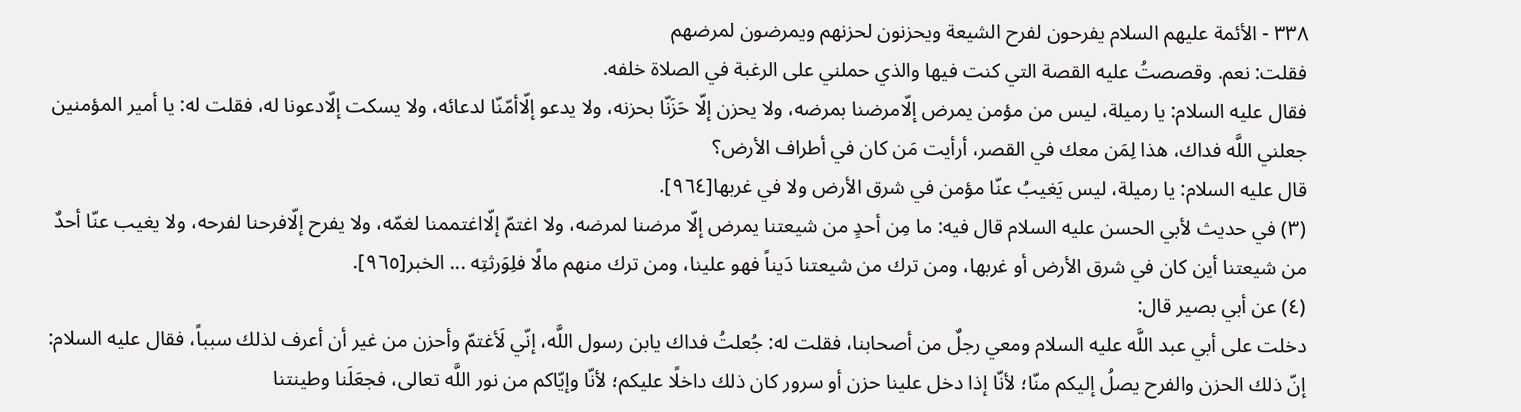٣٣٨ - الأئمة عليهم السلام يفرحون لفرح الشيعة ويحزنون لحزنهم ويمرضون لمرضهم
فقلت: نعم. وقصصتُ عليه القصة التي كنت فيها والذي حملني على الرغبة في الصلاة خلفه.
فقال عليه السلام: يا رميلة، ليس من مؤمن يمرض إلّامرضنا بمرضه، ولا يحزن إلّا حَزَنّا بحزنه، ولا يدعو إلّاأمّنّا لدعائه، ولا يسكت إلّادعونا له، فقلت له: يا أمير المؤمنين جعلني اللَّه فداك، هذا لِمَن معك في القصر، أرأيت مَن كان في أطراف الأرض؟
قال عليه السلام: يا رميلة، ليس يَغيبُ عنّا مؤمن في شرق الأرض ولا في غربها[٩٦٤].
(٣) في حديث لأبي الحسن عليه السلام قال فيه: ما مِن أحدٍ من شيعتنا يمرض إلّا مرضنا لمرضه، ولا اغتمّ إلّااغتممنا لغمّه، ولا يفرح إلّافرحنا لفرحه، ولا يغيب عنّا أحدٌ من شيعتنا أين كان في شرق الأرض أو غربها، ومن ترك من شيعتنا دَيناً فهو علينا، ومن ترك منهم مالًا فلِوَرثتِه ... الخبر[٩٦٥].
(٤) عن أبي بصير قال:
دخلت على أبي عبد اللَّه عليه السلام ومعي رجلٌ من أصحابنا، فقلت له: جُعلتُ فداك يابن رسول اللَّه، إنّي لَأغتمّ وأحزن من غير أن أعرف لذلك سبباً، فقال عليه السلام: إنّ ذلك الحزن والفرح يصلُ إليكم منّا؛ لأنّا إذا دخل علينا حزن أو سرور كان ذلك داخلًا عليكم؛ لأنّا وإيّاكم من نور اللَّه تعالى، فجعَلَنا وطينتنا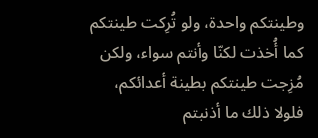وطينتكم واحدة، ولو تُرِكت طينتكم كما أُخذت لكنّا وأنتم سواء، ولكن مُزِجت طينتكم بطينة أعدائكم، فلولا ذلك ما أذنبتم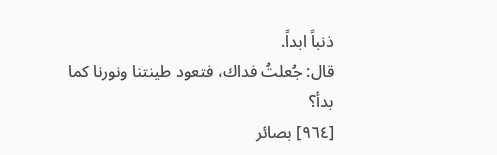ذنباً ابداً.
قال: جُعلتُ فداك، فتعود طينتنا ونورنا كما بدأ؟
[٩٦٤] بصائر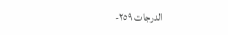الدرجات ٢٥٩-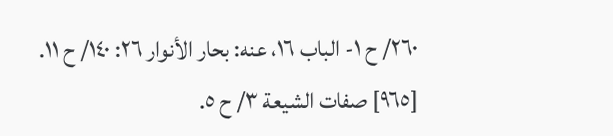٢٦٠/ ح ١- الباب ١٦، عنه: بحار الأنوار ٢٦: ١٤٠/ ح ١١.
[٩٦٥] صفات الشيعة ٣/ ح ٥.